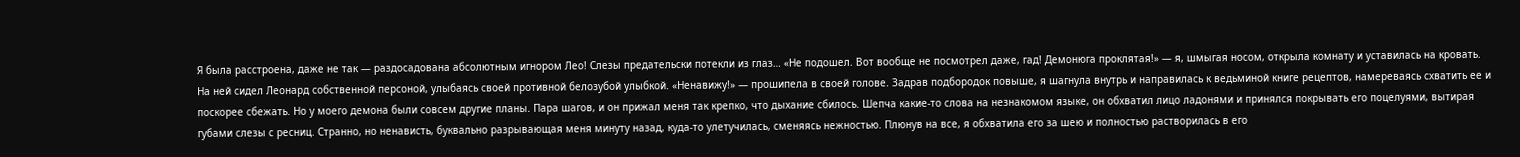Я была расстроена, даже не так — раздосадована абсолютным игнором Лео! Слезы предательски потекли из глаз… «Не подошел. Вот вообще не посмотрел даже, гад! Демонюга проклятая!» — я, шмыгая носом, открыла комнату и уставилась на кровать. На ней сидел Леонард собственной персоной, улыбаясь своей противной белозубой улыбкой. «Ненавижу!» — прошипела в своей голове. Задрав подбородок повыше, я шагнула внутрь и направилась к ведьминой книге рецептов, намереваясь схватить ее и поскорее сбежать. Но у моего демона были совсем другие планы. Пара шагов, и он прижал меня так крепко, что дыхание сбилось. Шепча какие-то слова на незнакомом языке, он обхватил лицо ладонями и принялся покрывать его поцелуями, вытирая губами слезы с ресниц. Странно, но ненависть, буквально разрывающая меня минуту назад, куда-то улетучилась, сменяясь нежностью. Плюнув на все, я обхватила его за шею и полностью растворилась в его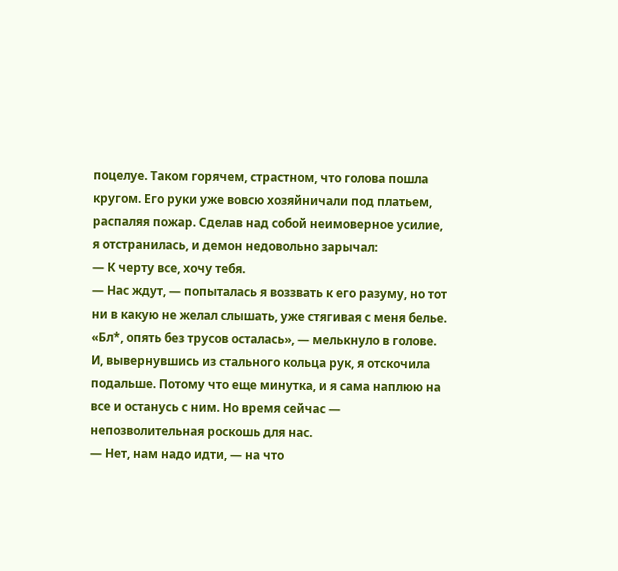поцелуе. Таком горячем, страстном, что голова пошла кругом. Его руки уже вовсю хозяйничали под платьем, распаляя пожар. Сделав над собой неимоверное усилие, я отстранилась, и демон недовольно зарычал:
— К черту все, хочу тебя.
— Нас ждут, — попыталась я воззвать к его разуму, но тот ни в какую не желал слышать, уже стягивая с меня белье.
«Бл*, опять без трусов осталась», — мелькнуло в голове. И, вывернувшись из стального кольца рук, я отскочила подальше. Потому что еще минутка, и я сама наплюю на все и останусь с ним. Но время сейчас — непозволительная роскошь для нас.
— Нет, нам надо идти, — на что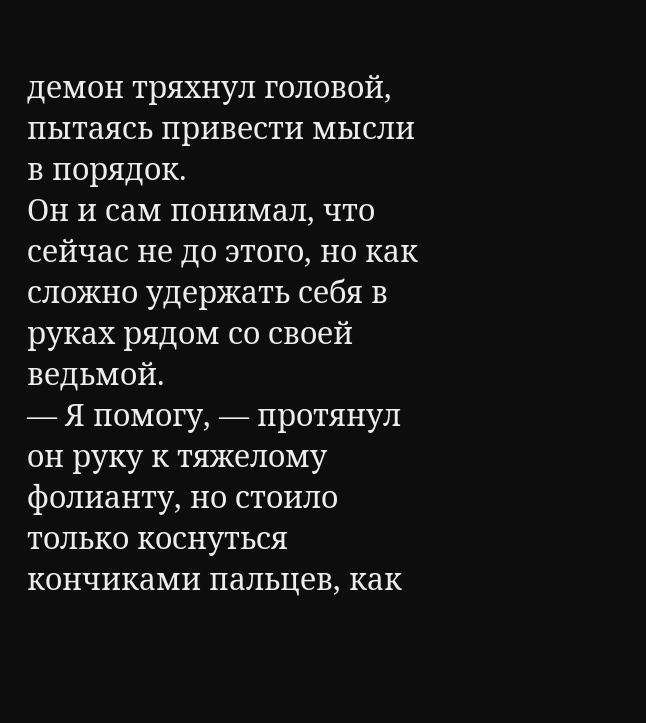демон тряхнул головой, пытаясь привести мысли в порядок.
Он и сам понимал, что сейчас не до этого, но как сложно удержать себя в руках рядом со своей ведьмой.
— Я помогу, — протянул он руку к тяжелому фолианту, но стоило только коснуться кончиками пальцев, как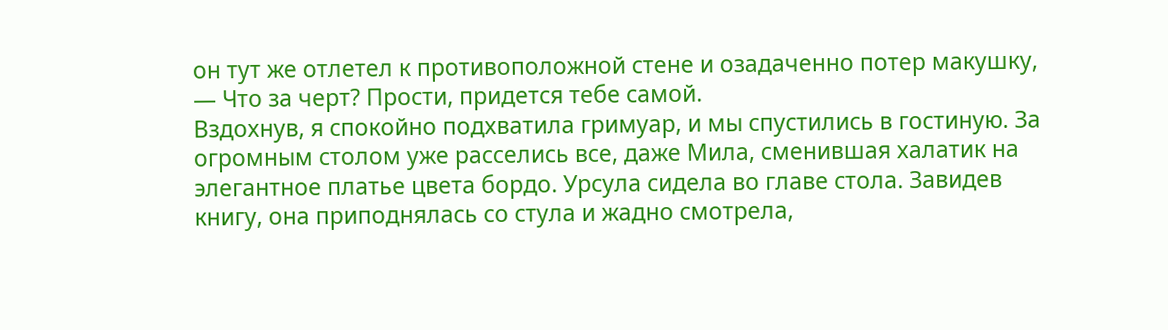он тут же отлетел к противоположной стене и озадаченно потер макушку, — Что за черт? Прости, придется тебе самой.
Вздохнув, я спокойно подхватила гримуар, и мы спустились в гостиную. За огромным столом уже расселись все, даже Мила, сменившая халатик на элегантное платье цвета бордо. Урсула сидела во главе стола. Завидев книгу, она приподнялась со стула и жадно смотрела,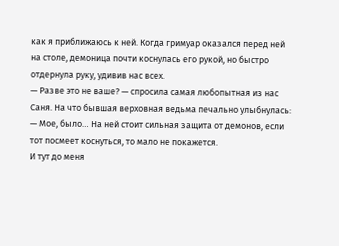как я приближаюсь к ней. Когда гримуар оказался перед ней на столе, демоница почти коснулась его рукой, но быстро отдернула руку, удивив нас всех.
— Разве это не ваше? — спросила самая любопытная из нас Саня. На что бывшая верховная ведьма печально улыбнулась:
— Мое, было… На ней стоит сильная защита от демонов, если тот посмеет коснуться, то мало не покажется.
И тут до меня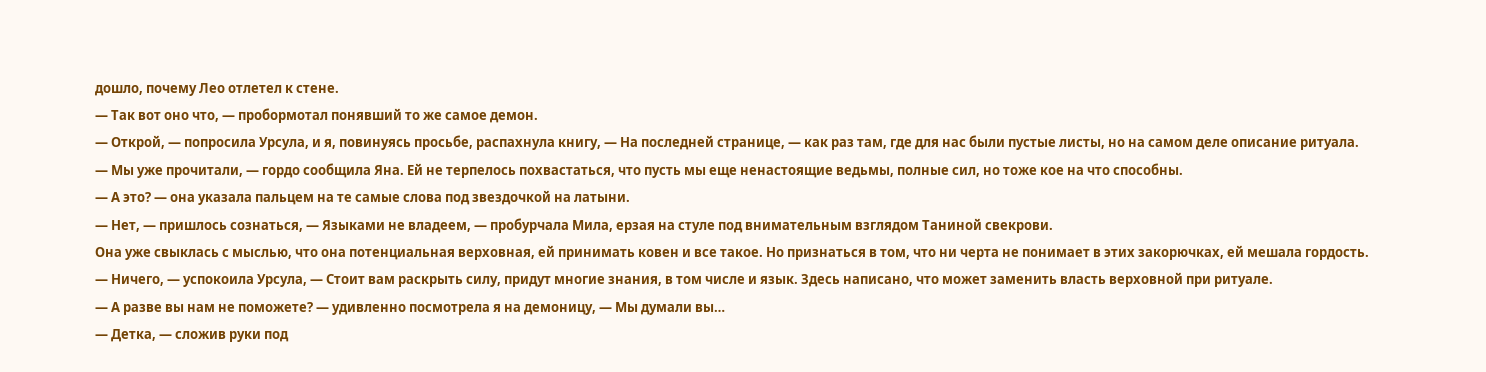дошло, почему Лео отлетел к стене.
— Так вот оно что, — пробормотал понявший то же самое демон.
— Открой, — попросила Урсула, и я, повинуясь просьбе, распахнула книгу, — На последней странице, — как раз там, где для нас были пустые листы, но на самом деле описание ритуала.
— Мы уже прочитали, — гордо сообщила Яна. Ей не терпелось похвастаться, что пусть мы еще ненастоящие ведьмы, полные сил, но тоже кое на что способны.
— А это? — она указала пальцем на те самые слова под звездочкой на латыни.
— Нет, — пришлось сознаться, — Языками не владеем, — пробурчала Мила, ерзая на стуле под внимательным взглядом Таниной свекрови.
Она уже свыклась с мыслью, что она потенциальная верховная, ей принимать ковен и все такое. Но признаться в том, что ни черта не понимает в этих закорючках, ей мешала гордость.
— Ничего, — успокоила Урсула, — Стоит вам раскрыть силу, придут многие знания, в том числе и язык. Здесь написано, что может заменить власть верховной при ритуале.
— А разве вы нам не поможете? — удивленно посмотрела я на демоницу, — Мы думали вы…
— Детка, — сложив руки под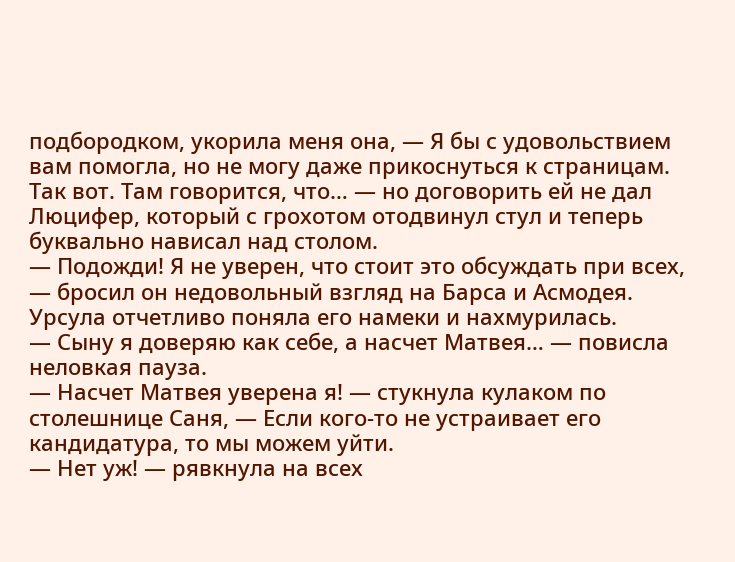подбородком, укорила меня она, — Я бы с удовольствием вам помогла, но не могу даже прикоснуться к страницам. Так вот. Там говорится, что… — но договорить ей не дал Люцифер, который с грохотом отодвинул стул и теперь буквально нависал над столом.
— Подожди! Я не уверен, что стоит это обсуждать при всех, — бросил он недовольный взгляд на Барса и Асмодея.
Урсула отчетливо поняла его намеки и нахмурилась.
— Сыну я доверяю как себе, а насчет Матвея… — повисла неловкая пауза.
— Насчет Матвея уверена я! — стукнула кулаком по столешнице Саня, — Если кого-то не устраивает его кандидатура, то мы можем уйти.
— Нет уж! — рявкнула на всех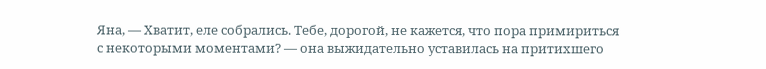Яна, — Хватит, еле собрались. Тебе, дорогой, не кажется, что пора примириться с некоторыми моментами? — она выжидательно уставилась на притихшего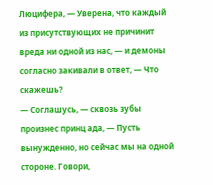Люцифера, — Уверена, что каждый из присутствующих не причинит вреда ни одной из нас, — и демоны согласно закивали в ответ, — Что скажешь?
— Соглашусь, — сквозь зубы произнес принц ада, — Пусть вынужденно, но сейчас мы на одной стороне. Говори,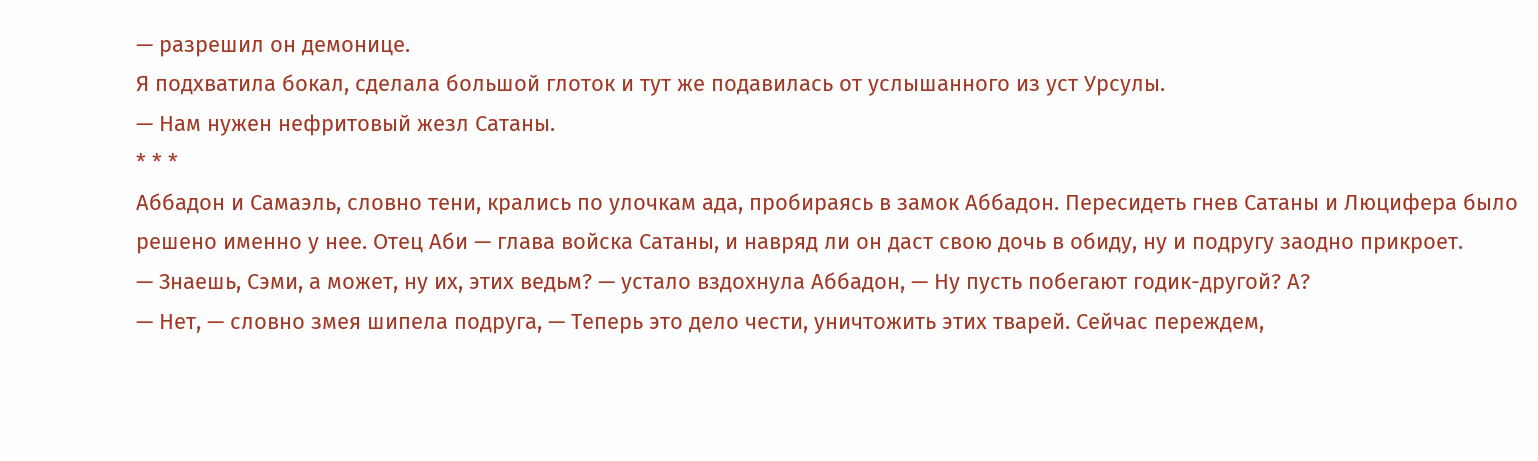— разрешил он демонице.
Я подхватила бокал, сделала большой глоток и тут же подавилась от услышанного из уст Урсулы.
— Нам нужен нефритовый жезл Сатаны.
* * *
Аббадон и Самаэль, словно тени, крались по улочкам ада, пробираясь в замок Аббадон. Пересидеть гнев Сатаны и Люцифера было решено именно у нее. Отец Аби — глава войска Сатаны, и навряд ли он даст свою дочь в обиду, ну и подругу заодно прикроет.
— Знаешь, Сэми, а может, ну их, этих ведьм? — устало вздохнула Аббадон, — Ну пусть побегают годик-другой? А?
— Нет, — словно змея шипела подруга, — Теперь это дело чести, уничтожить этих тварей. Сейчас переждем,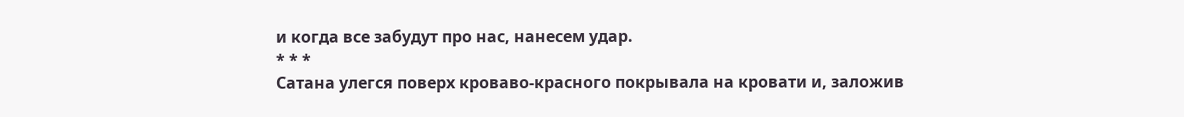и когда все забудут про нас, нанесем удар.
* * *
Сатана улегся поверх кроваво-красного покрывала на кровати и, заложив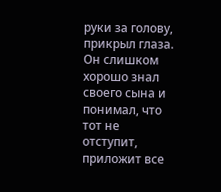руки за голову, прикрыл глаза. Он слишком хорошо знал своего сына и понимал, что тот не отступит, приложит все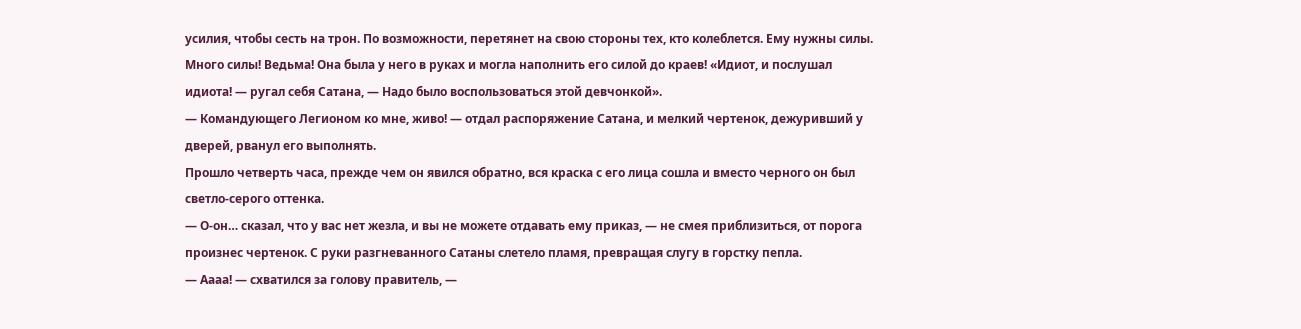усилия, чтобы сесть на трон. По возможности, перетянет на свою стороны тех, кто колеблется. Ему нужны силы. Много силы! Ведьма! Она была у него в руках и могла наполнить его силой до краев! «Идиот, и послушал идиота! — ругал себя Сатана, — Надо было воспользоваться этой девчонкой».
— Командующего Легионом ко мне, живо! — отдал распоряжение Сатана, и мелкий чертенок, дежуривший у дверей, рванул его выполнять.
Прошло четверть часа, прежде чем он явился обратно, вся краска с его лица сошла и вместо черного он был светло-серого оттенка.
— О-он… сказал, что у вас нет жезла, и вы не можете отдавать ему приказ, — не смея приблизиться, от порога произнес чертенок. С руки разгневанного Сатаны слетело пламя, превращая слугу в горстку пепла.
— Аааа! — схватился за голову правитель, —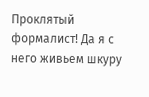Проклятый формалист! Да я с него живьем шкуру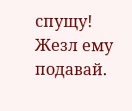спущу! Жезл ему подавай.